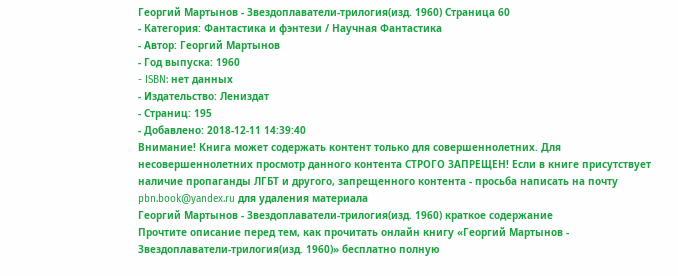Георгий Мартынов - Звездоплаватели-трилогия(изд. 1960) Страница 60
- Категория: Фантастика и фэнтези / Научная Фантастика
- Автор: Георгий Мартынов
- Год выпуска: 1960
- ISBN: нет данных
- Издательство: Лениздат
- Страниц: 195
- Добавлено: 2018-12-11 14:39:40
Внимание! Книга может содержать контент только для совершеннолетних. Для несовершеннолетних просмотр данного контента СТРОГО ЗАПРЕЩЕН! Если в книге присутствует наличие пропаганды ЛГБТ и другого, запрещенного контента - просьба написать на почту pbn.book@yandex.ru для удаления материала
Георгий Мартынов - Звездоплаватели-трилогия(изд. 1960) краткое содержание
Прочтите описание перед тем, как прочитать онлайн книгу «Георгий Мартынов - Звездоплаватели-трилогия(изд. 1960)» бесплатно полную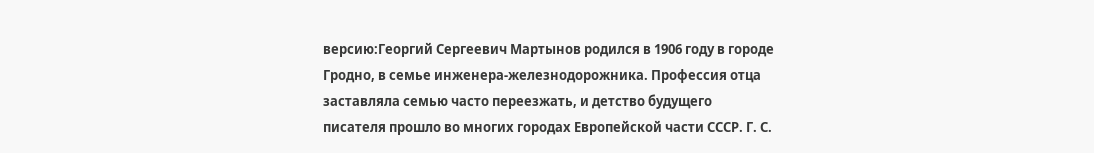версию:Георгий Сергеевич Мартынов родился в 1906 году в городе Гродно, в семье инженера-железнодорожника. Профессия отца заставляла семью часто переезжать, и детство будущего писателя прошло во многих городах Европейской части СССР. Г. С.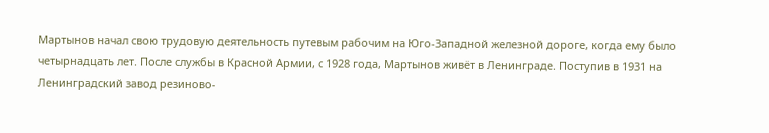Мартынов начал свою трудовую деятельность путевым рабочим на Юго-Западной железной дороге, когда ему было четырнадцать лет. После службы в Красной Армии, с 1928 года, Мартынов живёт в Ленинграде. Поступив в 1931 на Ленинградский завод резиново-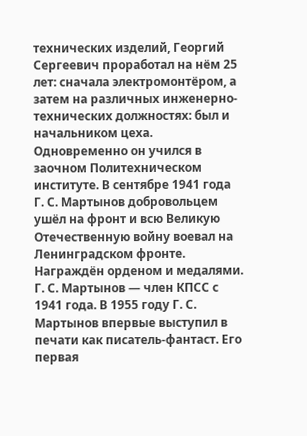технических изделий, Георгий Сергеевич проработал на нём 25 лет: сначала электромонтёром, а затем на различных инженерно-технических должностях: был и начальником цеха. Одновременно он учился в заочном Политехническом институте. В сентябре 1941 года Г. С. Мартынов добровольцем ушёл на фронт и всю Великую Отечественную войну воевал на Ленинградском фронте. Награждён орденом и медалями. Г. С. Мартынов — член КПСС с 1941 года. В 1955 году Г. С. Мартынов впервые выступил в печати как писатель-фантаст. Его первая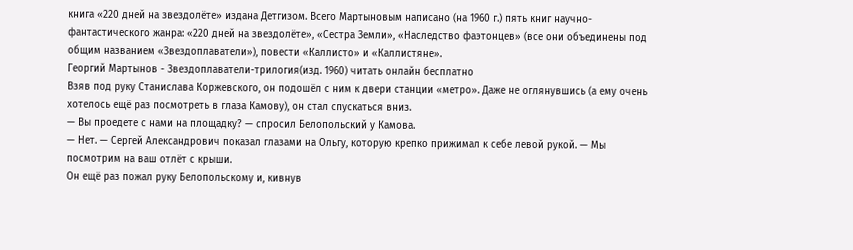книга «220 дней на звездолёте» издана Детгизом. Всего Мартыновым написано (на 1960 г.) пять книг научно-фантастического жанра: «220 дней на звездолёте», «Сестра Земли», «Наследство фаэтонцев» (все они объединены под общим названием «Звездоплаватели»), повести «Каллисто» и «Каллистяне».
Георгий Мартынов - Звездоплаватели-трилогия(изд. 1960) читать онлайн бесплатно
Взяв под руку Станислава Коржевского, он подошёл с ним к двери станции «метро». Даже не оглянувшись (а ему очень хотелось ещё раз посмотреть в глаза Камову), он стал спускаться вниз.
— Вы проедете с нами на площадку? — спросил Белопольский у Камова.
— Нет. — Сергей Александрович показал глазами на Ольгу, которую крепко прижимал к себе левой рукой. — Мы посмотрим на ваш отлёт с крыши.
Он ещё раз пожал руку Белопольскому и, кивнув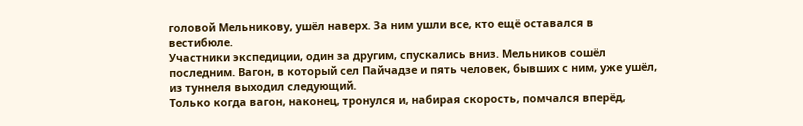головой Мельникову, ушёл наверх. За ним ушли все, кто ещё оставался в вестибюле.
Участники экспедиции, один за другим, спускались вниз. Мельников сошёл последним. Вагон, в который сел Пайчадзе и пять человек, бывших с ним, уже ушёл, из туннеля выходил следующий.
Только когда вагон, наконец, тронулся и, набирая скорость, помчался вперёд,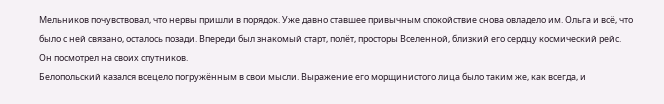Мельников почувствовал, что нервы пришли в порядок. Уже давно ставшее привычным спокойствие снова овладело им. Ольга и всё, что было с ней связано, осталось позади. Впереди был знакомый старт, полёт, просторы Вселенной, близкий его сердцу космический рейс.
Он посмотрел на своих спутников.
Белопольский казался всецело погружённым в свои мысли. Выражение его морщинистого лица было таким же, как всегда, и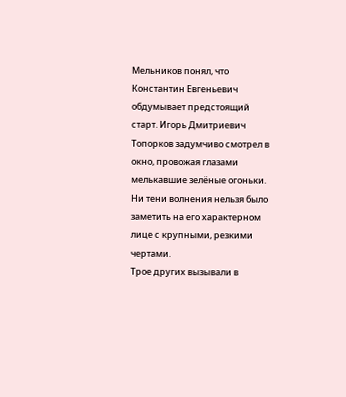Мельников понял, что Константин Евгеньевич обдумывает предстоящий старт. Игорь Дмитриевич Топорков задумчиво смотрел в окно, провожая глазами мелькавшие зелёные огоньки. Ни тени волнения нельзя было заметить на его характерном лице с крупными, резкими чертами.
Трое других вызывали в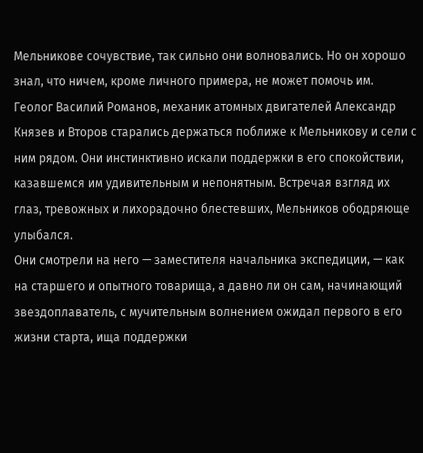Мельникове сочувствие, так сильно они волновались. Но он хорошо знал, что ничем, кроме личного примера, не может помочь им.
Геолог Василий Романов, механик атомных двигателей Александр Князев и Второв старались держаться поближе к Мельникову и сели с ним рядом. Они инстинктивно искали поддержки в его спокойствии, казавшемся им удивительным и непонятным. Встречая взгляд их глаз, тревожных и лихорадочно блестевших, Мельников ободряюще улыбался.
Они смотрели на него — заместителя начальника экспедиции, — как на старшего и опытного товарища, а давно ли он сам, начинающий звездоплаватель, с мучительным волнением ожидал первого в его жизни старта, ища поддержки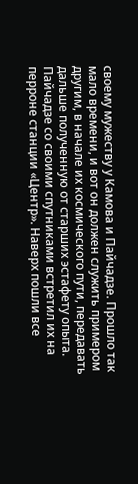своему мужеству у Камова и Пайчадзе. Прошло так мало времени, и вот он должен служить примером другим, в начале их космического пути, передавать дальше полученную от старших эстафету опыта.
Пайчадзе со своими спутниками встретил их на перроне станции «Центр». Наверх пошли все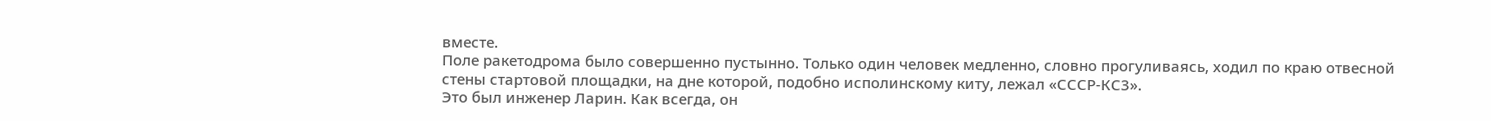вместе.
Поле ракетодрома было совершенно пустынно. Только один человек медленно, словно прогуливаясь, ходил по краю отвесной стены стартовой площадки, на дне которой, подобно исполинскому киту, лежал «СССР-КС3».
Это был инженер Ларин. Как всегда, он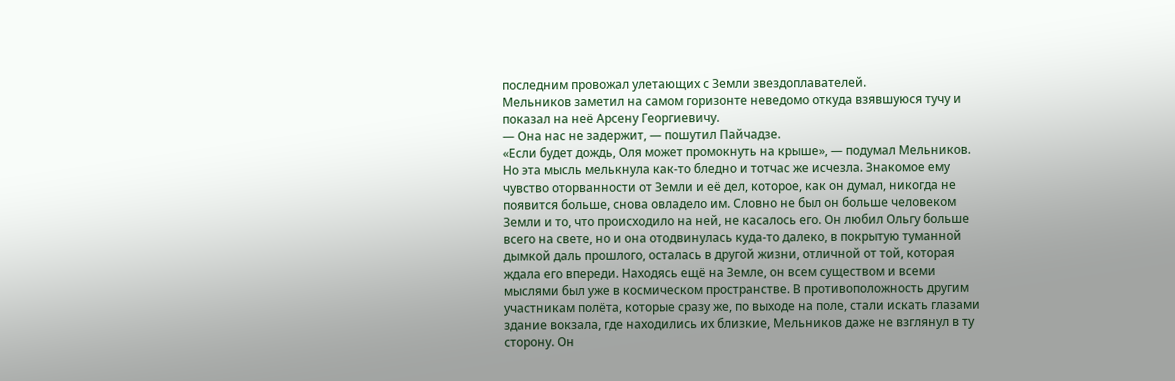последним провожал улетающих с Земли звездоплавателей.
Мельников заметил на самом горизонте неведомо откуда взявшуюся тучу и показал на неё Арсену Георгиевичу.
— Она нас не задержит, — пошутил Пайчадзе.
«Если будет дождь, Оля может промокнуть на крыше», — подумал Мельников.
Но эта мысль мелькнула как-то бледно и тотчас же исчезла. Знакомое ему чувство оторванности от Земли и её дел, которое, как он думал, никогда не появится больше, снова овладело им. Словно не был он больше человеком Земли и то, что происходило на ней, не касалось его. Он любил Ольгу больше всего на свете, но и она отодвинулась куда-то далеко, в покрытую туманной дымкой даль прошлого, осталась в другой жизни, отличной от той, которая ждала его впереди. Находясь ещё на Земле, он всем существом и всеми мыслями был уже в космическом пространстве. В противоположность другим участникам полёта, которые сразу же, по выходе на поле, стали искать глазами здание вокзала, где находились их близкие, Мельников даже не взглянул в ту сторону. Он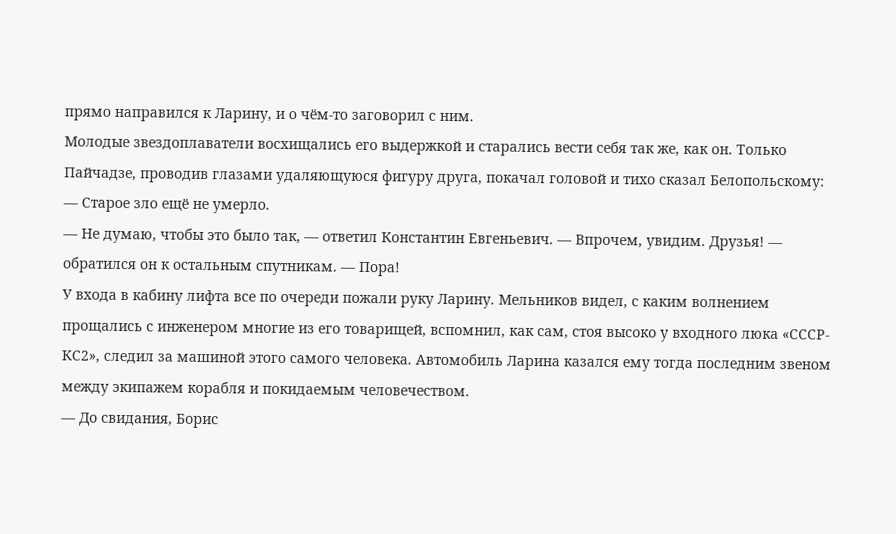прямо направился к Ларину, и о чём-то заговорил с ним.
Молодые звездоплаватели восхищались его выдержкой и старались вести себя так же, как он. Только Пайчадзе, проводив глазами удаляющуюся фигуру друга, покачал головой и тихо сказал Белопольскому:
— Старое зло ещё не умерло.
— Не думаю, чтобы это было так, — ответил Константин Евгеньевич. — Впрочем, увидим. Друзья! — обратился он к остальным спутникам. — Пора!
У входа в кабину лифта все по очереди пожали руку Ларину. Мельников видел, с каким волнением прощались с инженером многие из его товарищей, вспомнил, как сам, стоя высоко у входного люка «СССР-КС2», следил за машиной этого самого человека. Автомобиль Ларина казался ему тогда последним звеном между экипажем корабля и покидаемым человечеством.
— До свидания, Борис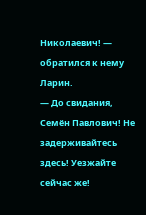Николаевич! — обратился к нему Ларин.
— До свидания, Семён Павлович! Не задерживайтесь здесь! Уезжайте сейчас же!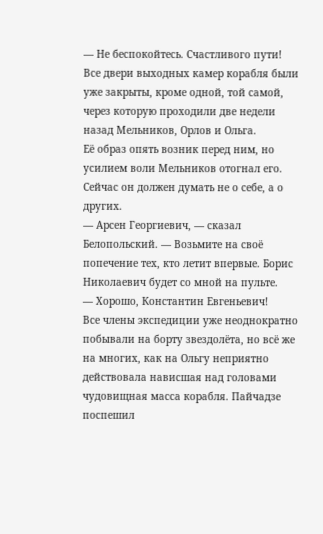— Не беспокойтесь. Счастливого пути!
Все двери выходных камер корабля были уже закрыты, кроме одной, той самой, через которую проходили две недели назад Мельников, Орлов и Ольга.
Её образ опять возник перед ним, но усилием воли Мельников отогнал его. Сейчас он должен думать не о себе, а о других.
— Арсен Георгиевич, — сказал Белопольский. — Возьмите на своё попечение тех, кто летит впервые. Борис Николаевич будет со мной на пульте.
— Хорошо, Константин Евгеньевич!
Все члены экспедиции уже неоднократно побывали на борту звездолёта, но всё же на многих, как на Ольгу неприятно действовала нависшая над головами чудовищная масса корабля. Пайчадзе поспешил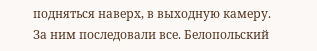подняться наверх, в выходную камеру. За ним последовали все. Белопольский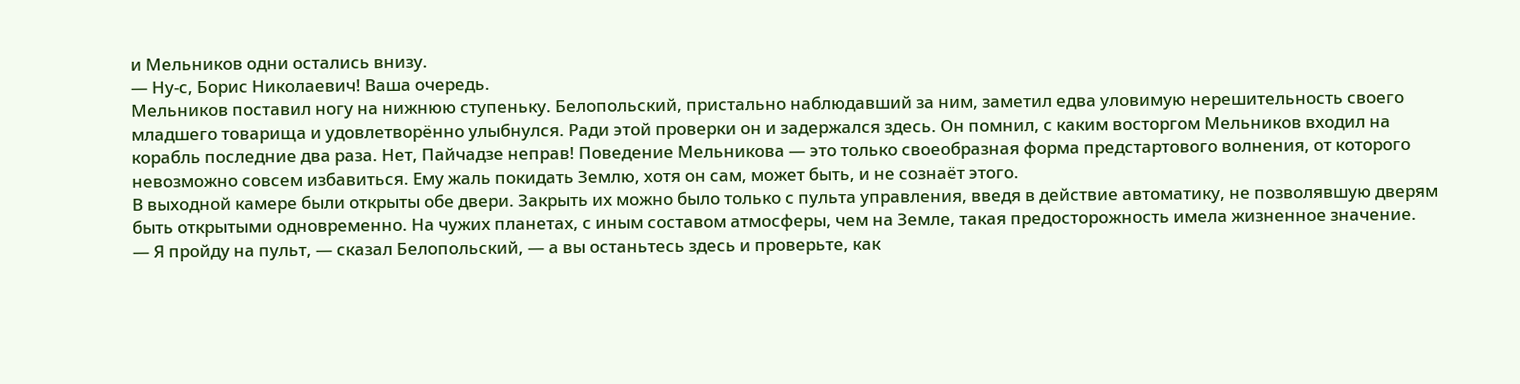и Мельников одни остались внизу.
— Ну-с, Борис Николаевич! Ваша очередь.
Мельников поставил ногу на нижнюю ступеньку. Белопольский, пристально наблюдавший за ним, заметил едва уловимую нерешительность своего младшего товарища и удовлетворённо улыбнулся. Ради этой проверки он и задержался здесь. Он помнил, с каким восторгом Мельников входил на корабль последние два раза. Нет, Пайчадзе неправ! Поведение Мельникова — это только своеобразная форма предстартового волнения, от которого невозможно совсем избавиться. Ему жаль покидать Землю, хотя он сам, может быть, и не сознаёт этого.
В выходной камере были открыты обе двери. Закрыть их можно было только с пульта управления, введя в действие автоматику, не позволявшую дверям быть открытыми одновременно. На чужих планетах, с иным составом атмосферы, чем на Земле, такая предосторожность имела жизненное значение.
— Я пройду на пульт, — сказал Белопольский, — а вы останьтесь здесь и проверьте, как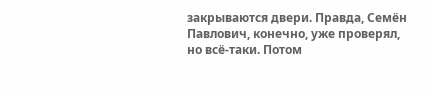закрываются двери. Правда, Семён Павлович, конечно, уже проверял, но всё-таки. Потом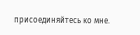присоединяйтесь ко мне.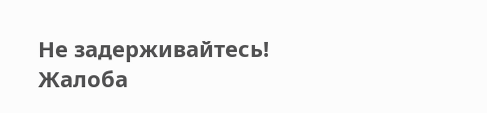Не задерживайтесь!
Жалоба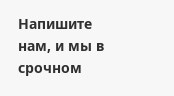Напишите нам, и мы в срочном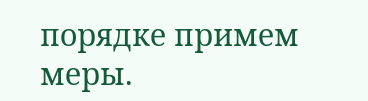порядке примем меры.